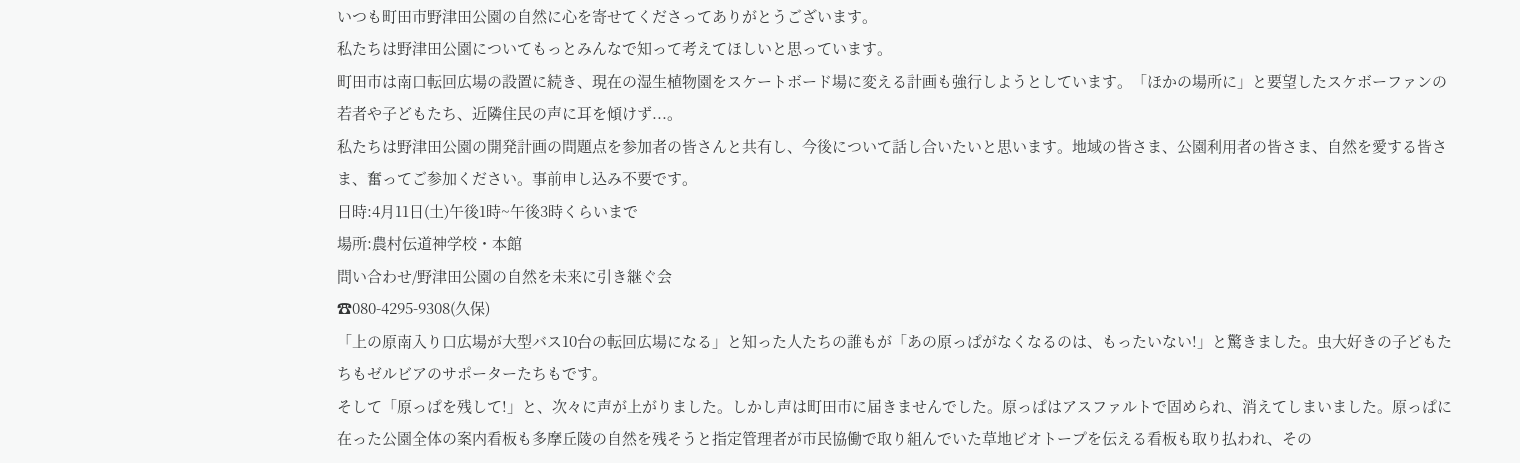いつも町田市野津田公園の自然に心を寄せてくださってありがとうございます。
私たちは野津田公園についてもっとみんなで知って考えてほしいと思っています。
町田市は南口転回広場の設置に続き、現在の湿生植物園をスケートボード場に変える計画も強行しようとしています。「ほかの場所に」と要望したスケボーファンの若者や子どもたち、近隣住民の声に耳を傾けず...。
私たちは野津田公園の開発計画の問題点を参加者の皆さんと共有し、今後について話し合いたいと思います。地域の皆さま、公園利用者の皆さま、自然を愛する皆さま、奮ってご参加ください。事前申し込み不要です。
日時:4月11日(土)午後1時~午後3時くらいまで
場所:農村伝道神学校・本館
問い合わせ/野津田公園の自然を未来に引き継ぐ会
☎080-4295-9308(久保)
「上の原南入り口広場が大型バス10台の転回広場になる」と知った人たちの誰もが「あの原っぱがなくなるのは、もったいない!」と驚きました。虫大好きの子どもたちもゼルビアのサポーターたちもです。
そして「原っぱを残して!」と、次々に声が上がりました。しかし声は町田市に届きませんでした。原っぱはアスファルトで固められ、消えてしまいました。原っぱに在った公園全体の案内看板も多摩丘陵の自然を残そうと指定管理者が市民協働で取り組んでいた草地ビオトープを伝える看板も取り払われ、その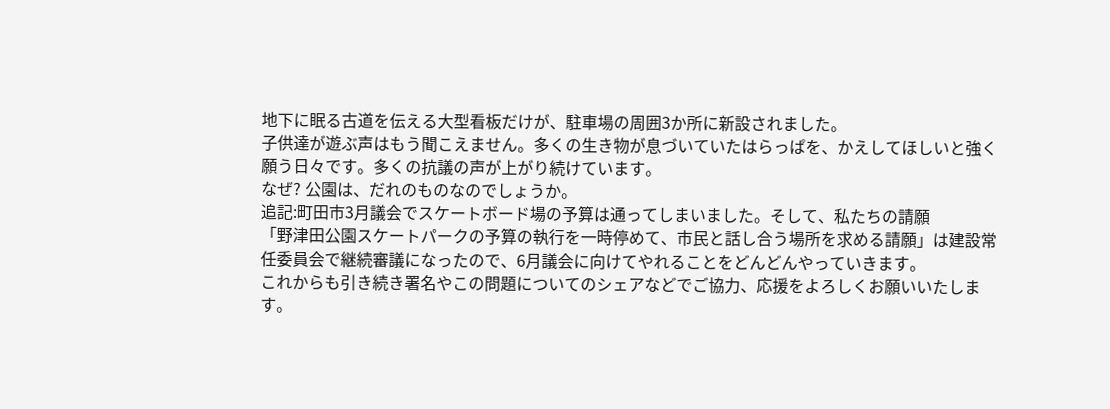地下に眠る古道を伝える大型看板だけが、駐車場の周囲3か所に新設されました。
子供達が遊ぶ声はもう聞こえません。多くの生き物が息づいていたはらっぱを、かえしてほしいと強く願う日々です。多くの抗議の声が上がり続けています。
なぜ? 公園は、だれのものなのでしょうか。
追記:町田市3月議会でスケートボード場の予算は通ってしまいました。そして、私たちの請願
「野津田公園スケートパークの予算の執行を一時停めて、市民と話し合う場所を求める請願」は建設常任委員会で継続審議になったので、6月議会に向けてやれることをどんどんやっていきます。
これからも引き続き署名やこの問題についてのシェアなどでご協力、応援をよろしくお願いいたします。